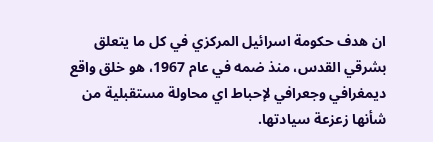ان هدف حكومة اسرائيل المركزي في كل ما يتعلق بشرقي القدس، منذ ضمه في عام 1967، هو خلق واقع ديمغرافي وجعرافي لإحباط اي محاولة مستقبلية من شأنها زعزعة سيادتها.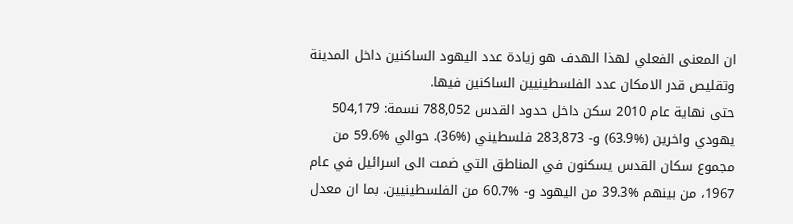ان المعنى الفعلي لهذا الهدف هو زيادة عدد اليهود الساكنين داخل المدينة وتقليص قدر الامكان عدد الفلسطينيين الساكنين فيها.
حتى نهاية عام 2010 سكن داخل حدود القدس 788,052 نسمة: 504,179 يهودي واخرين (%63.9) و- 283,873 فلسطيني (%36). حوالي %59.6 من مجموع سكان القدس يسكنون في المناطق التي ضمت الى اسرائيل في عام 1967، من بينهم %39.3 من اليهود و- %60.7 من الفلسطينيين. بما ان معدل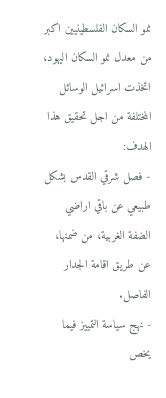نمو السكان الفلسطينيين اكبر من معدل نمو السكان اليهود، اتخذت اسرائيل الوسائل المختلفة من اجل تحقيق هذا الهدف:
- فصل شرقي القدس بشكل طبيعي عن باقي اراضي الضفة الغربية، من ضمنها، عن طريق اقامة الجدار الفاصل.
- نهج سياسة التمييز فيما يخص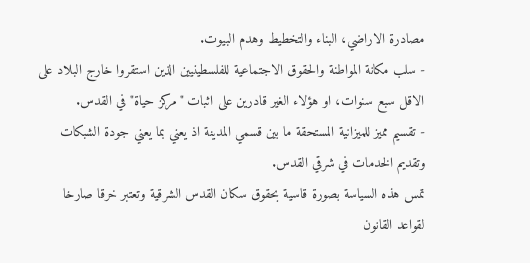مصادرة الاراضي، البناء والتخطيط وهدم البيوت.
- سلب مكانة المواطنة والحقوق الاجتماعية للفلسطينيين الذين استقروا خارج البلاد على الاقل سبع سنوات، او هؤلاء الغير قادرين على اثبات "مركز حياة" في القدس.
- تقسيم مميز للميزانية المستحقة ما بين قسمي المدينة اذ يعني بما يعني جودة الشبكات وتقديم الخدمات في شرقي القدس.
تمس هذه السياسة بصورة قاسية بحقوق سكان القدس الشرقية وتعتبر خرقا صارخا لقواعد القانون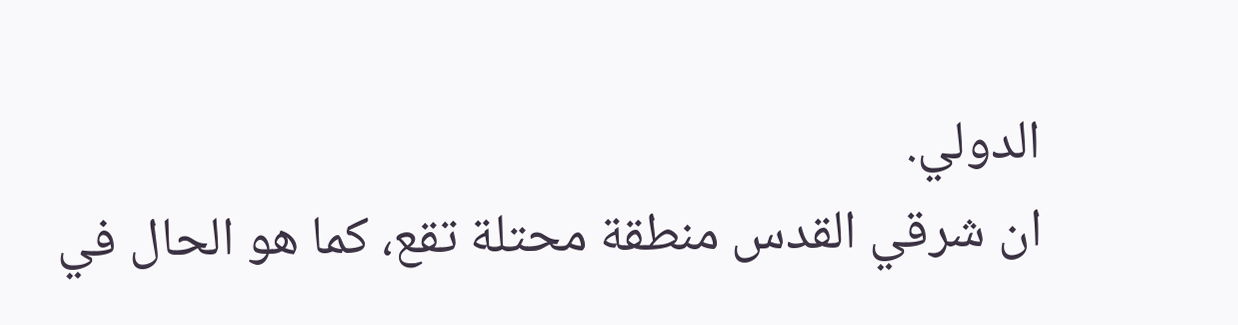الدولي.
ان شرقي القدس منطقة محتلة تقع، كما هو الحال في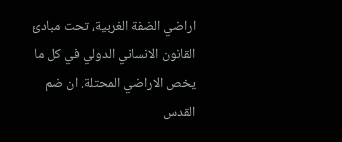اراضي الضفة الغربية، تحت مبادئ القانون الانساني الدولي في كل ما يخص الاراضي المحتلة. ان ضم القدس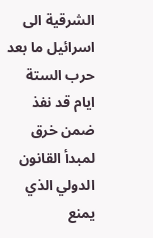الشرقية الى اسرائيل ما بعد حرب الستة ايام قد نفذ ضمن خرق لمبدأ القانون الدولي الذي يمنع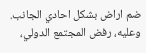ضم اراض بشكل احادي الجانب. وعليه، رفض المجتمع الدولي،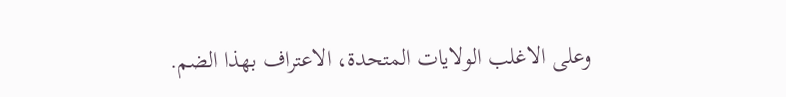وعلى الاغلب الولايات المتحدة، الاعتراف بهذا الضم.